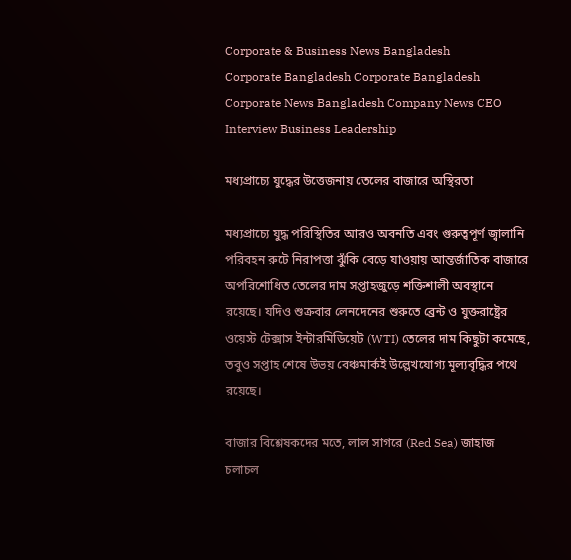Corporate & Business News Bangladesh
Corporate Bangladesh Corporate Bangladesh Corporate News Bangladesh Company News CEO Interview Business Leadership

মধ্যপ্রাচ্যে যুদ্ধের উত্তেজনায় তেলের বাজারে অস্থিরতা

মধ্যপ্রাচ্যে যুদ্ধ পরিস্থিতির আরও অবনতি এবং গুরুত্বপূর্ণ জ্বালানি পরিবহন রুটে নিরাপত্তা ঝুঁকি বেড়ে যাওয়ায় আন্তর্জাতিক বাজারে অপরিশোধিত তেলের দাম সপ্তাহজুড়ে শক্তিশালী অবস্থানে রয়েছে। যদিও শুক্রবার লেনদেনের শুরুতে ব্রেন্ট ও যুক্তরাষ্ট্রের ওয়েস্ট টেক্সাস ইন্টারমিডিয়েট (WTI) তেলের দাম কিছুটা কমেছে, তবুও সপ্তাহ শেষে উভয় বেঞ্চমার্কই উল্লেখযোগ্য মূল্যবৃদ্ধির পথে রয়েছে।

বাজার বিশ্লেষকদের মতে, লাল সাগরে (Red Sea) জাহাজ চলাচল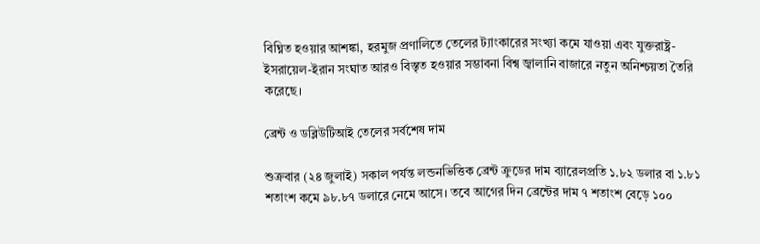বিঘ্নিত হওয়ার আশঙ্কা, হরমুজ প্রণালিতে তেলের ট্যাংকারের সংখ্যা কমে যাওয়া এবং যুক্তরাষ্ট্র-ইসরায়েল-ইরান সংঘাত আরও বিস্তৃত হওয়ার সম্ভাবনা বিশ্ব জ্বালানি বাজারে নতুন অনিশ্চয়তা তৈরি করেছে।

ব্রেন্ট ও ডব্লিউটিআই তেলের সর্বশেষ দাম

শুক্রবার (২৪ জুলাই) সকাল পর্যন্ত লন্ডনভিত্তিক ব্রেন্ট ক্রুডের দাম ব্যারেলপ্রতি ১.৮২ ডলার বা ১.৮১ শতাংশ কমে ৯৮.৮৭ ডলারে নেমে আসে। তবে আগের দিন ব্রেন্টের দাম ৭ শতাংশ বেড়ে ১০০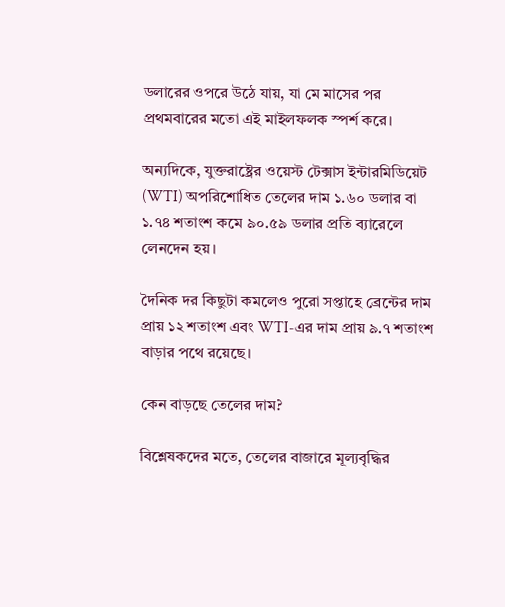ডলারের ওপরে উঠে যায়, যা মে মাসের পর প্রথমবারের মতো এই মাইলফলক স্পর্শ করে।

অন্যদিকে, যুক্তরাষ্ট্রের ওয়েস্ট টেক্সাস ইন্টারমিডিয়েট (WTI) অপরিশোধিত তেলের দাম ১.৬০ ডলার বা ১.৭৪ শতাংশ কমে ৯০.৫৯ ডলার প্রতি ব্যারেলে লেনদেন হয়।

দৈনিক দর কিছুটা কমলেও পুরো সপ্তাহে ব্রেন্টের দাম প্রায় ১২ শতাংশ এবং WTI-এর দাম প্রায় ৯.৭ শতাংশ বাড়ার পথে রয়েছে।

কেন বাড়ছে তেলের দাম?

বিশ্লেষকদের মতে, তেলের বাজারে মূল্যবৃদ্ধির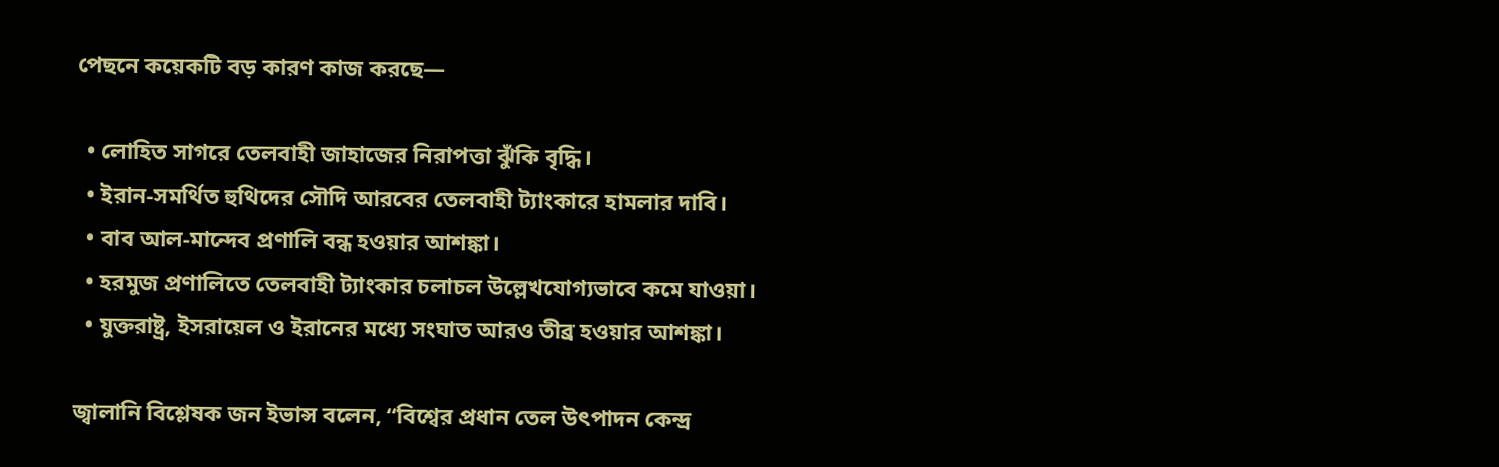পেছনে কয়েকটি বড় কারণ কাজ করছে—

  • লোহিত সাগরে তেলবাহী জাহাজের নিরাপত্তা ঝুঁকি বৃদ্ধি।
  • ইরান-সমর্থিত হুথিদের সৌদি আরবের তেলবাহী ট্যাংকারে হামলার দাবি।
  • বাব আল-মান্দেব প্রণালি বন্ধ হওয়ার আশঙ্কা।
  • হরমুজ প্রণালিতে তেলবাহী ট্যাংকার চলাচল উল্লেখযোগ্যভাবে কমে যাওয়া।
  • যুক্তরাষ্ট্র, ইসরায়েল ও ইরানের মধ্যে সংঘাত আরও তীব্র হওয়ার আশঙ্কা।

জ্বালানি বিশ্লেষক জন ইভান্স বলেন, “বিশ্বের প্রধান তেল উৎপাদন কেন্দ্র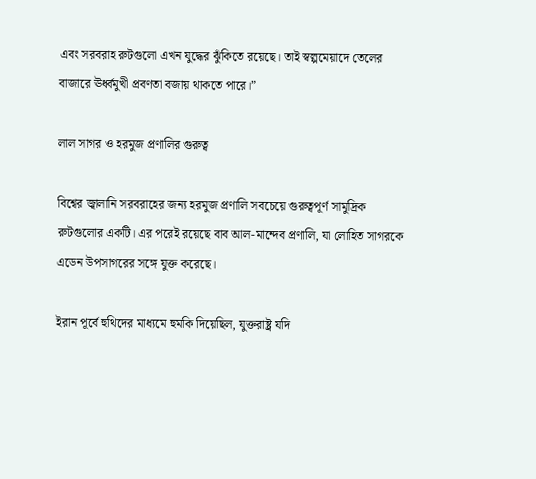এবং সরবরাহ রুটগুলো এখন যুদ্ধের ঝুঁকিতে রয়েছে। তাই স্বল্পমেয়াদে তেলের বাজারে ঊর্ধ্বমুখী প্রবণতা বজায় থাকতে পারে।”

লাল সাগর ও হরমুজ প্রণালির গুরুত্ব

বিশ্বের জ্বালানি সরবরাহের জন্য হরমুজ প্রণালি সবচেয়ে গুরুত্বপূর্ণ সামুদ্রিক রুটগুলোর একটি। এর পরেই রয়েছে বাব আল-মান্দেব প্রণালি, যা লোহিত সাগরকে এডেন উপসাগরের সঙ্গে যুক্ত করেছে।

ইরান পূর্বে হুথিদের মাধ্যমে হুমকি দিয়েছিল, যুক্তরাষ্ট্র যদি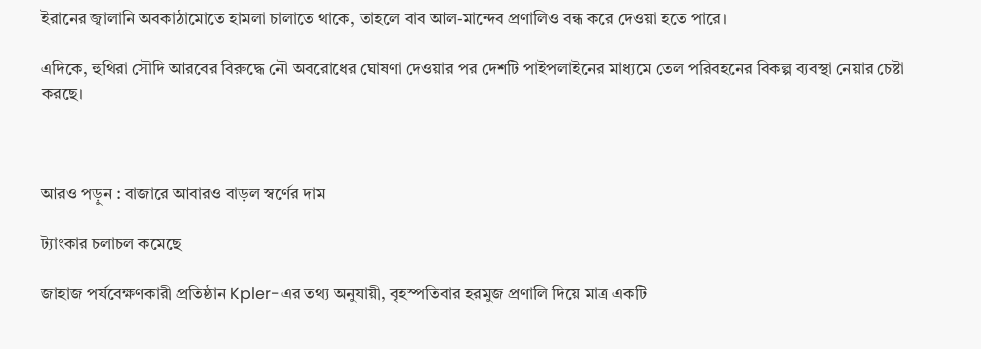ইরানের জ্বালানি অবকাঠামোতে হামলা চালাতে থাকে, তাহলে বাব আল-মান্দেব প্রণালিও বন্ধ করে দেওয়া হতে পারে।

এদিকে, হুথিরা সৌদি আরবের বিরুদ্ধে নৌ অবরোধের ঘোষণা দেওয়ার পর দেশটি পাইপলাইনের মাধ্যমে তেল পরিবহনের বিকল্প ব্যবস্থা নেয়ার চেষ্টা করছে।



আরও পড়ুন : বাজারে আবারও বাড়ল স্বর্ণের দাম

ট্যাংকার চলাচল কমেছে

জাহাজ পর্যবেক্ষণকারী প্রতিষ্ঠান Kpler-এর তথ্য অনুযায়ী, বৃহস্পতিবার হরমুজ প্রণালি দিয়ে মাত্র একটি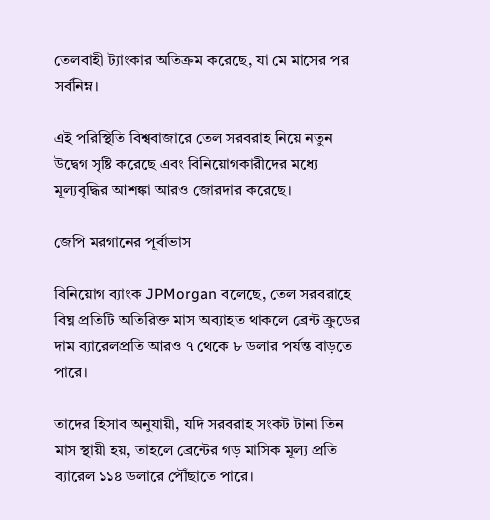তেলবাহী ট্যাংকার অতিক্রম করেছে, যা মে মাসের পর সর্বনিম্ন।

এই পরিস্থিতি বিশ্ববাজারে তেল সরবরাহ নিয়ে নতুন উদ্বেগ সৃষ্টি করেছে এবং বিনিয়োগকারীদের মধ্যে মূল্যবৃদ্ধির আশঙ্কা আরও জোরদার করেছে।

জেপি মরগানের পূর্বাভাস

বিনিয়োগ ব্যাংক JPMorgan বলেছে, তেল সরবরাহে বিঘ্ন প্রতিটি অতিরিক্ত মাস অব্যাহত থাকলে ব্রেন্ট ক্রুডের দাম ব্যারেলপ্রতি আরও ৭ থেকে ৮ ডলার পর্যন্ত বাড়তে পারে।

তাদের হিসাব অনুযায়ী, যদি সরবরাহ সংকট টানা তিন মাস স্থায়ী হয়, তাহলে ব্রেন্টের গড় মাসিক মূল্য প্রতি ব্যারেল ১১৪ ডলারে পৌঁছাতে পারে।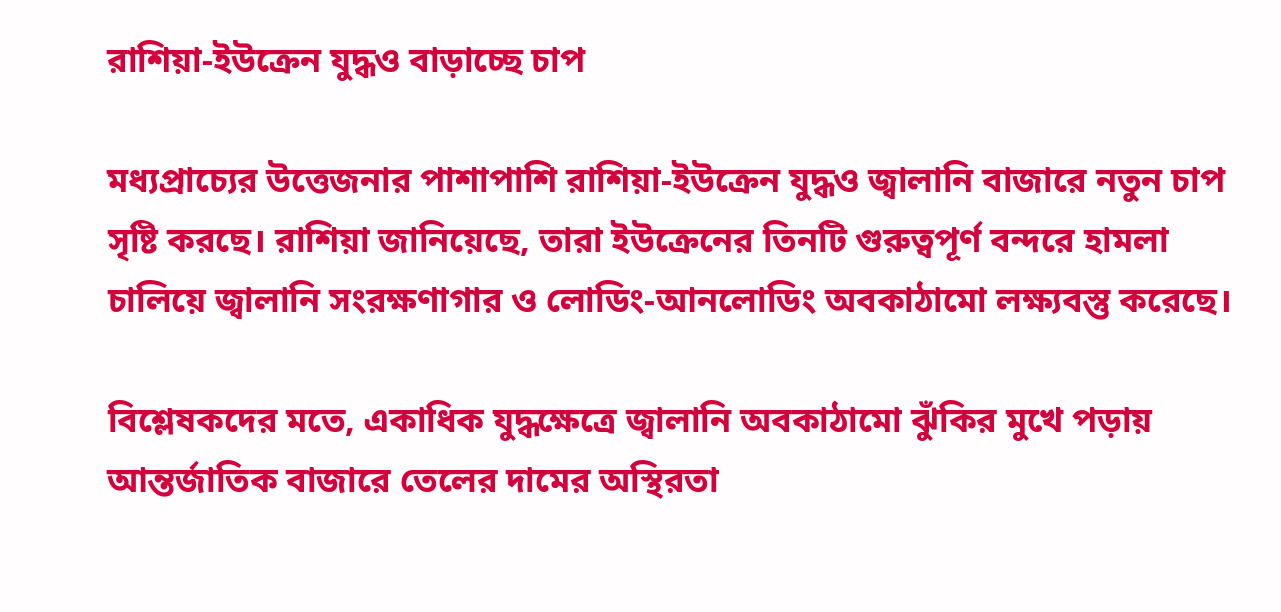রাশিয়া-ইউক্রেন যুদ্ধও বাড়াচ্ছে চাপ

মধ্যপ্রাচ্যের উত্তেজনার পাশাপাশি রাশিয়া-ইউক্রেন যুদ্ধও জ্বালানি বাজারে নতুন চাপ সৃষ্টি করছে। রাশিয়া জানিয়েছে, তারা ইউক্রেনের তিনটি গুরুত্বপূর্ণ বন্দরে হামলা চালিয়ে জ্বালানি সংরক্ষণাগার ও লোডিং-আনলোডিং অবকাঠামো লক্ষ্যবস্তু করেছে।

বিশ্লেষকদের মতে, একাধিক যুদ্ধক্ষেত্রে জ্বালানি অবকাঠামো ঝুঁকির মুখে পড়ায় আন্তর্জাতিক বাজারে তেলের দামের অস্থিরতা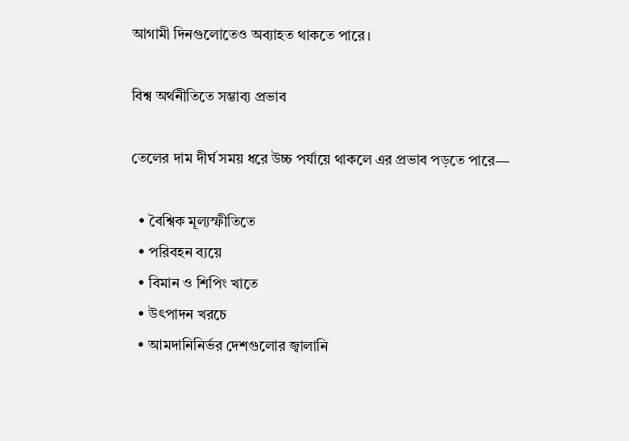আগামী দিনগুলোতেও অব্যাহত থাকতে পারে।

বিশ্ব অর্থনীতিতে সম্ভাব্য প্রভাব

তেলের দাম দীর্ঘ সময় ধরে উচ্চ পর্যায়ে থাকলে এর প্রভাব পড়তে পারে—

  • বৈশ্বিক মূল্যস্ফীতিতে
  • পরিবহন ব্যয়ে
  • বিমান ও শিপিং খাতে
  • উৎপাদন খরচে
  • আমদানিনির্ভর দেশগুলোর জ্বালানি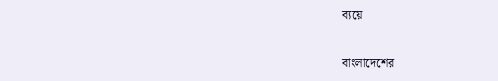ব্যয়ে

বাংলাদেশের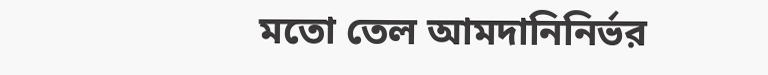মতো তেল আমদানিনির্ভর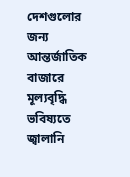দেশগুলোর জন্য আন্তর্জাতিক বাজারে মূল্যবৃদ্ধি ভবিষ্যতে জ্বালানি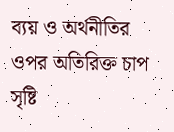ব্যয় ও অর্থনীতির ওপর অতিরিক্ত চাপ সৃষ্টি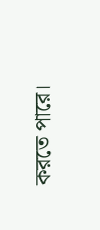করতে পারে।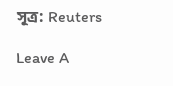সূত্র: Reuters

Leave A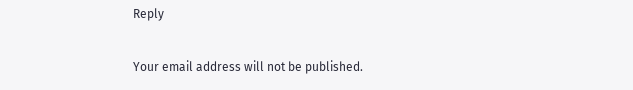Reply

Your email address will not be published.